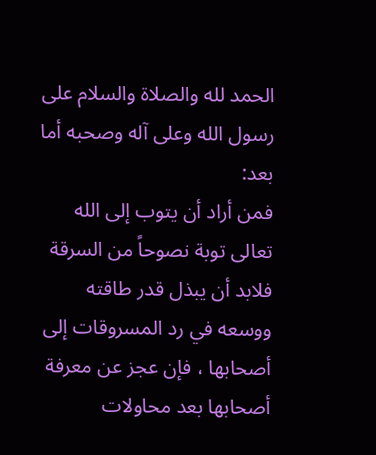الحمد لله والصلاة والسلام على رسول الله وعلى آله وصحبه أما بعد:
فمن أراد أن يتوب إلى الله تعالى توبة نصوحاً من السرقة فلابد أن يبذل قدر طاقته ووسعه في رد المسروقات إلى أصحابها ، فإن عجز عن معرفة أصحابها بعد محاولات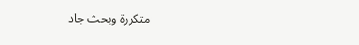متكررة وبحث جاد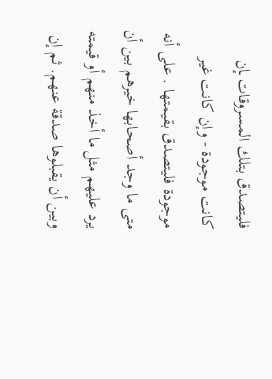فليتصدق بتلك المسروقات ـإن كانت موجودة - وإن كانت غير موجودة فليتصدق بقيمتها . على أنه متى ما وجد أصحابها خيرهم بين أن يرد عليهم مثل ما أخذ منهم أو قيمته وبين أن يقبلوها صدقة عنهم. ثم إن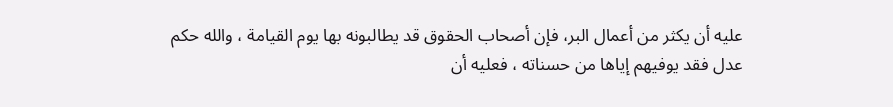عليه أن يكثر من أعمال البر، فإن أصحاب الحقوق قد يطالبونه بها يوم القيامة ، والله حكم عدل فقد يوفيهم إياها من حسناته ، فعليه أن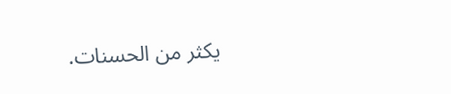يكثر من الحسنات.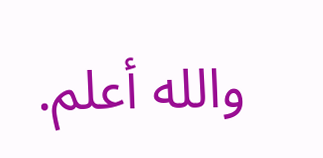والله أعلم.